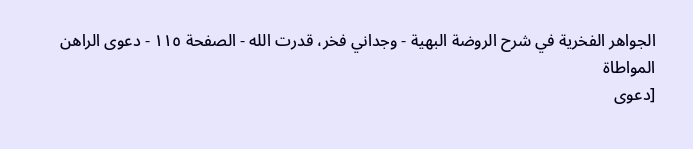الجواهر الفخرية في شرح الروضة البهية - وجداني فخر، قدرت الله - الصفحة ١١٥ - دعوى الراهن المواطاة
[دعوى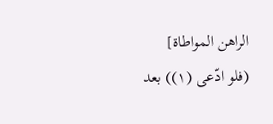الراهن المواطاة]
(فلو ادّعى (١)) بعد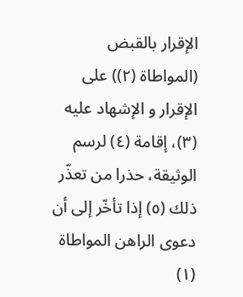الإقرار بالقبض (المواطاة (٢)) على الإقرار و الإشهاد عليه (٣)، إقامة (٤) لرسم الوثيقة، حذرا من تعذّر ذلك (٥) إذا تأخّر إلى أن
دعوى الراهن المواطاة
(١)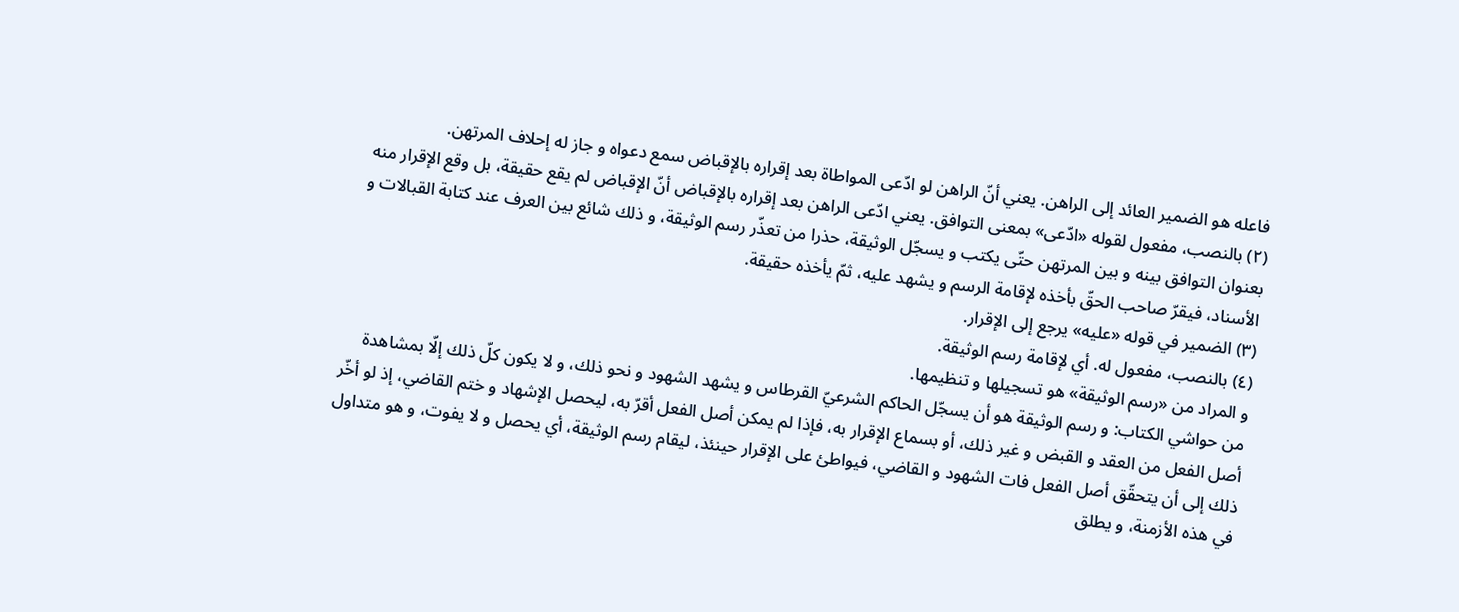فاعله هو الضمير العائد إلى الراهن. يعني أنّ الراهن لو ادّعى المواطاة بعد إقراره بالإقباض سمع دعواه و جاز له إحلاف المرتهن.
(٢) بالنصب، مفعول لقوله «ادّعى» بمعنى التوافق. يعني ادّعى الراهن بعد إقراره بالإقباض أنّ الإقباض لم يقع حقيقة، بل وقع الإقرار منه بعنوان التوافق بينه و بين المرتهن حتّى يكتب و يسجّل الوثيقة، حذرا من تعذّر رسم الوثيقة، و ذلك شائع بين العرف عند كتابة القبالات و الأسناد، فيقرّ صاحب الحقّ بأخذه لإقامة الرسم و يشهد عليه، ثمّ يأخذه حقيقة.
(٣) الضمير في قوله «عليه» يرجع إلى الإقرار.
(٤) بالنصب، مفعول له. أي لإقامة رسم الوثيقة.
و المراد من «رسم الوثيقة» هو تسجيلها و تنظيمها.
من حواشي الكتاب: و رسم الوثيقة هو أن يسجّل الحاكم الشرعيّ القرطاس و يشهد الشهود و نحو ذلك، و لا يكون كلّ ذلك إلّا بمشاهدة أصل الفعل من العقد و القبض و غير ذلك، أو بسماع الإقرار به، فإذا لم يمكن أصل الفعل أقرّ به، ليحصل الإشهاد و ختم القاضي، إذ لو أخّر ذلك إلى أن يتحقّق أصل الفعل فات الشهود و القاضي، فيواطئ على الإقرار حينئذ، ليقام رسم الوثيقة، أي يحصل و لا يفوت، و هو متداول في هذه الأزمنة، و يطلق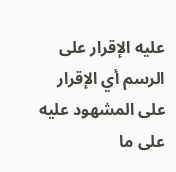عليه الإقرار على الرسم أي الإقرار على المشهود عليه على ما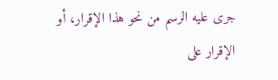جرى عليه الرسم من نحو هذا الإقرار، أو الإقرار على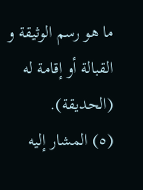ما هو رسم الوثيقة و القبالة أو إقامة له (الحديقة).
(٥) المشار إليه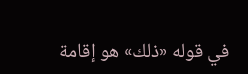في قوله «ذلك» هو إقامة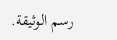رسم الوثيقة.